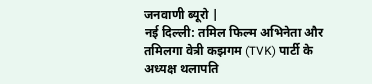जनवाणी ब्यूरो |
नई दिल्ली: तमिल फिल्म अभिनेता और तमिलगा वेत्री कझगम (TVK) पार्टी के अध्यक्ष थलापति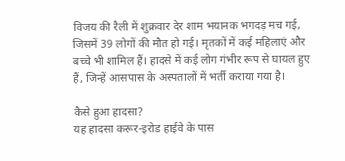विजय की रैली में शुक्रवार देर शाम भयानक भगदड़ मच गई, जिसमें 39 लोगों की मौत हो गई। मृतकों में कई महिलाएं और बच्चे भी शामिल हैं। हादसे में कई लोग गंभीर रूप से घायल हुए हैं, जिन्हें आसपास के अस्पतालों में भर्ती कराया गया है।

कैसे हुआ हादसा?
यह हादसा करूर-इरोड हाईवे के पास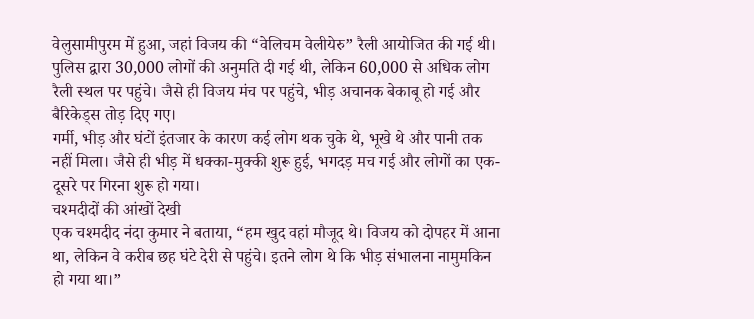वेलुसामीपुरम में हुआ, जहां विजय की “वेलिचम वेलीयेरु” रैली आयोजित की गई थी।
पुलिस द्वारा 30,000 लोगों की अनुमति दी गई थी, लेकिन 60,000 से अधिक लोग रैली स्थल पर पहुंचे। जैसे ही विजय मंच पर पहुंचे, भीड़ अचानक बेकाबू हो गई और बैरिकेड्स तोड़ दिए गए।
गर्मी, भीड़ और घंटों इंतजार के कारण कई लोग थक चुके थे, भूखे थे और पानी तक नहीं मिला। जैसे ही भीड़ में धक्का-मुक्की शुरू हुई, भगदड़ मच गई और लोगों का एक-दूसरे पर गिरना शुरू हो गया।
चश्मदीदों की आंखों देखी
एक चश्मदीद नंदा कुमार ने बताया, “हम खुद वहां मौजूद थे। विजय को दोपहर में आना था, लेकिन वे करीब छह घंटे देरी से पहुंचे। इतने लोग थे कि भीड़ संभालना नामुमकिन हो गया था।”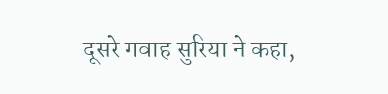दूसरे गवाह सुरिया ने कहा,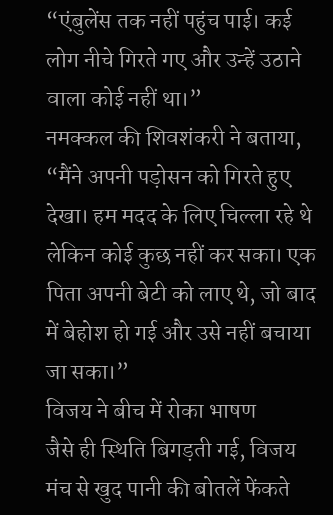“एंबुलेंस तक नहीं पहुंच पाई। कई लोग नीचे गिरते गए और उन्हें उठाने वाला कोई नहीं था।”
नमक्कल की शिवशंकरी ने बताया, “मैंने अपनी पड़ोसन को गिरते हुए देखा। हम मदद के लिए चिल्ला रहे थे लेकिन कोई कुछ नहीं कर सका। एक पिता अपनी बेटी को लाए थे, जो बाद में बेहोश हो गई और उसे नहीं बचाया जा सका।”
विजय ने बीच में रोका भाषण
जैसे ही स्थिति बिगड़ती गई, विजय मंच से खुद पानी की बोतलें फेंकते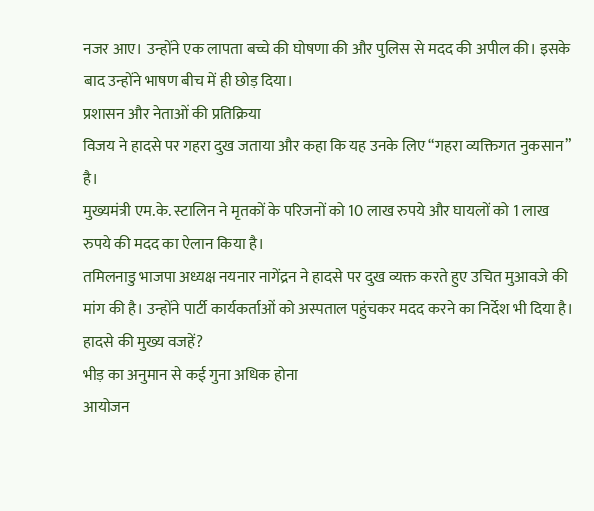नजर आए। उन्होंने एक लापता बच्चे की घोषणा की और पुलिस से मदद की अपील की। इसके बाद उन्होंने भाषण बीच में ही छोड़ दिया।
प्रशासन और नेताओं की प्रतिक्रिया
विजय ने हादसे पर गहरा दुख जताया और कहा कि यह उनके लिए “गहरा व्यक्तिगत नुकसान” है।
मुख्यमंत्री एम.के. स्टालिन ने मृतकों के परिजनों को 10 लाख रुपये और घायलों को 1 लाख रुपये की मदद का ऐलान किया है।
तमिलनाडु भाजपा अध्यक्ष नयनार नागेंद्रन ने हादसे पर दुख व्यक्त करते हुए उचित मुआवजे की मांग की है। उन्होंने पार्टी कार्यकर्ताओं को अस्पताल पहुंचकर मदद करने का निर्देश भी दिया है।
हादसे की मुख्य वजहें?
भीड़ का अनुमान से कई गुना अधिक होना
आयोजन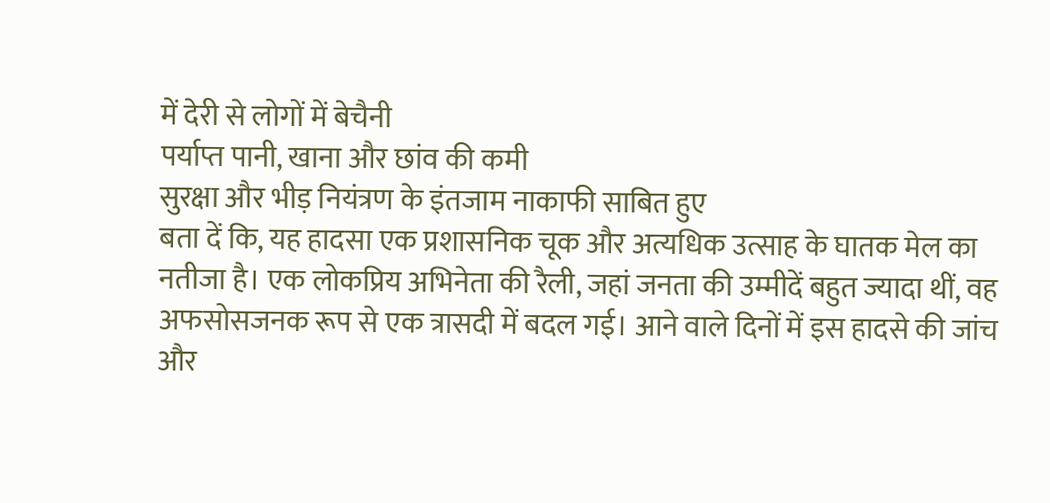में देरी से लोगों में बेचैनी
पर्याप्त पानी, खाना और छांव की कमी
सुरक्षा और भीड़ नियंत्रण के इंतजाम नाकाफी साबित हुए
बता दें कि, यह हादसा एक प्रशासनिक चूक और अत्यधिक उत्साह के घातक मेल का नतीजा है। एक लोकप्रिय अभिनेता की रैली, जहां जनता की उम्मीदें बहुत ज्यादा थीं, वह अफसोसजनक रूप से एक त्रासदी में बदल गई। आने वाले दिनों में इस हादसे की जांच और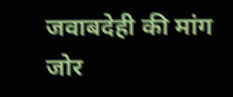जवाबदेही की मांग जोर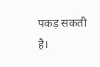पकड़ सकती है।